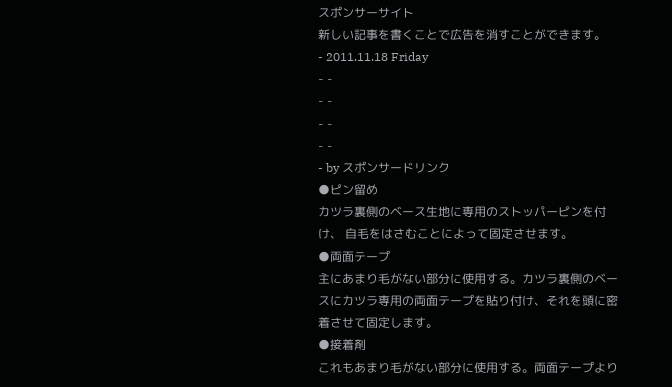スポンサーサイト
新しい記事を書くことで広告を消すことができます。
- 2011.11.18 Friday
- -
- -
- -
- -
- by スポンサードリンク
●ピン留め
カツラ裏側のベース生地に専用のストッパーピンを付け、 自毛をはさむことによって固定させます。
●両面テープ
主にあまり毛がない部分に使用する。カツラ裏側のベースにカツラ専用の両面テープを貼り付け、それを頭に密着させて固定します。
●接着剤
これもあまり毛がない部分に使用する。両面テープより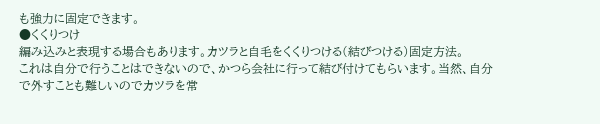も強力に固定できます。
●くくりつけ
編み込みと表現する場合もあります。カツラと自毛をくくりつける(結びつける)固定方法。
これは自分で行うことはできないので、かつら会社に行って結び付けてもらいます。当然、自分で外すことも難しいのでカツラを常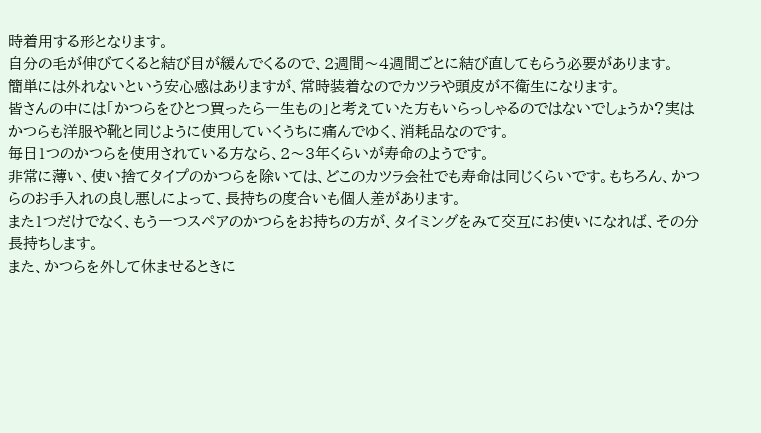時着用する形となります。
自分の毛が伸びてくると結び目が緩んでくるので、2週間〜4週間ごとに結び直してもらう必要があります。
簡単には外れないという安心感はありますが、常時装着なのでカツラや頭皮が不衛生になります。
皆さんの中には「かつらをひとつ買ったら一生もの」と考えていた方もいらっしゃるのではないでしょうか?実はかつらも洋服や靴と同じように使用していくうちに痛んでゆく、消耗品なのです。
毎日1つのかつらを使用されている方なら、2〜3年くらいが寿命のようです。
非常に薄い、使い捨てタイプのかつらを除いては、どこのカツラ会社でも寿命は同じくらいです。もちろん、かつらのお手入れの良し悪しによって、長持ちの度合いも個人差があります。
また1つだけでなく、もう一つスペアのかつらをお持ちの方が、タイミングをみて交互にお使いになれば、その分長持ちします。
また、かつらを外して休ませるときに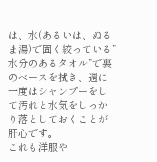は、水(あるいは、ぬるま湯)で固く絞っている”水分のあるタオル”で裏のベースを拭き、週に一度はシャンプーをして汚れと水気をしっかり落としておくことが肝心です。
これも洋服や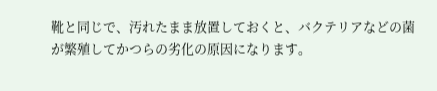靴と同じで、汚れたまま放置しておくと、バクテリアなどの菌が繁殖してかつらの劣化の原因になります。